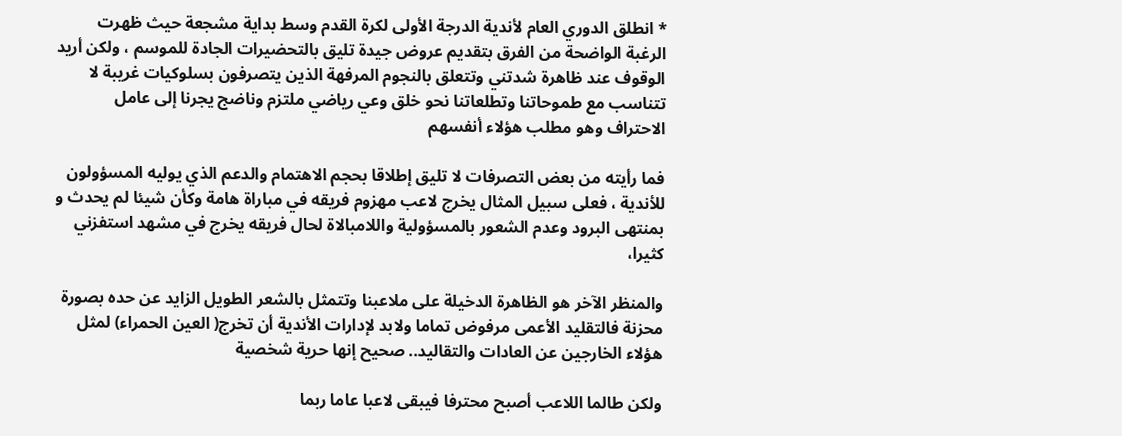* انطلق الدوري العام لأندية الدرجة الأولى لكرة القدم وسط بداية مشجعة حيث ظهرت الرغبة الواضحة من الفرق بتقديم عروض جيدة تليق بالتحضيرات الجادة للموسم ، ولكن أريد الوقوف عند ظاهرة شدتني وتتعلق بالنجوم المرفهة الذين يتصرفون بسلوكيات غريبة لا تتناسب مع طموحاتنا وتطلعاتنا نحو خلق وعي رياضي ملتزم وناضج يجرنا إلى عامل الاحتراف وهو مطلب هؤلاء أنفسهم

فما رأيته من بعض التصرفات لا تليق إطلاقا بحجم الاهتمام والدعم الذي يوليه المسؤولون للأندية ، فعلى سبيل المثال يخرج لاعب مهزوم فريقه في مباراة هامة وكأن شيئا لم يحدث و بمنتهى البرود وعدم الشعور بالمسؤولية واللامبالاة لحال فريقه يخرج في مشهد استفزني كثيرا،

والمنظر الآخر هو الظاهرة الدخيلة على ملاعبنا وتتمثل بالشعر الطويل الزايد عن حده بصورة محزنة فالتقليد الأعمى مرفوض تماما ولابد لإدارات الأندية أن تخرج( العين الحمراء) لمثل هؤلاء الخارجين عن العادات والتقاليد.. صحيح إنها حرية شخصية

ولكن طالما اللاعب أصبح محترفا فيبقى لاعبا عاما ربما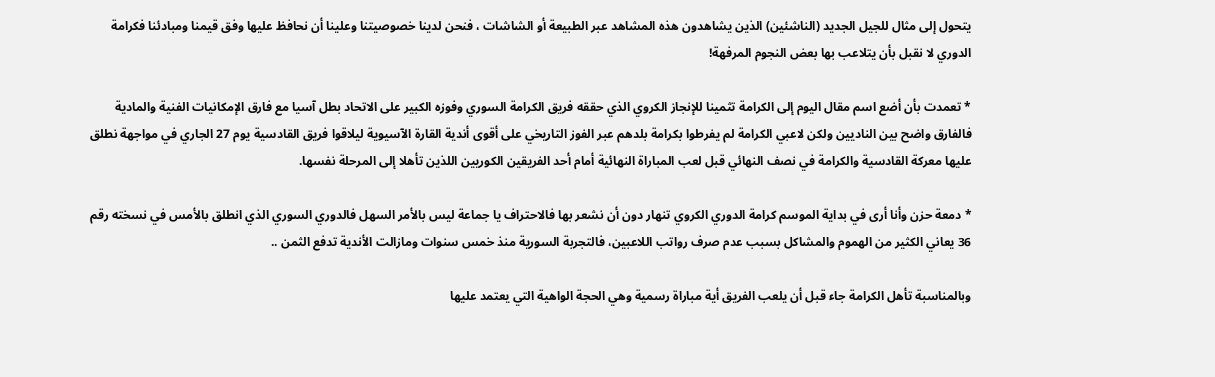يتحول إلى مثال للجيل الجديد (الناشئين) الذين يشاهدون هذه المشاهد عبر الطبيعة أو الشاشات ، فنحن لدينا خصوصيتنا وعلينا أن نحافظ عليها وفق قيمنا ومبادئنا فكرامة الدوري لا نقبل بأن يتلاعب بها بعض النجوم المرفهة!

* تعمدت بأن أضع اسم مقال اليوم إلى الكرامة تثمينا للإنجاز الكروي الذي حققه فريق الكرامة السوري وفوزه الكبير على الاتحاد بطل آسيا مع فارق الإمكانيات الفنية والمادية فالفارق واضح بين الناديين ولكن لاعبي الكرامة لم يفرطوا بكرامة بلدهم عبر الفوز التاريخي على أقوى أندية القارة الآسيوية ليلاقوا فريق القادسية يوم 27 الجاري في مواجهة نطلق عليها معركة القادسية والكرامة في نصف النهائي قبل لعب المباراة النهائية أمام أحد الفريقين الكوريين اللذين تأهلا إلى المرحلة نفسها.

* دمعة حزن وأنا أرى في بداية الموسم كرامة الدوري الكروي تنهار دون أن نشعر بها فالاحتراف يا جماعة ليس بالأمر السهل فالدوري السوري الذي انطلق بالأمس في نسخته رقم 36 يعاني الكثير من الهموم والمشاكل بسبب عدم صرف رواتب اللاعبين، فالتجربة السورية منذ خمس سنوات ومازالت الأندية تدفع الثمن ..

وبالمناسبة تأهل الكرامة جاء قبل أن يلعب الفريق أية مباراة رسمية وهي الحجة الواهية التي يعتمد عليها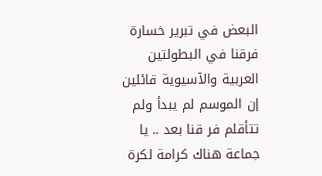البعض في تبرير خسارة فرقنا في البطولتين العربية والآسيوية قائلين إن الموسم لم يبدأ ولم تتأقلم فر قنا بعد .. يا جماعة هناك كرامة لكرة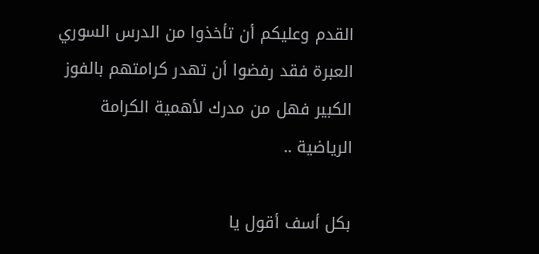القدم وعليكم أن تأخذوا من الدرس السوري العبرة فقد رفضوا أن تهدر كرامتهم بالفوز الكبير فهل من مدرك لأهمية الكرامة الرياضية ..

بكل أسف أقول يا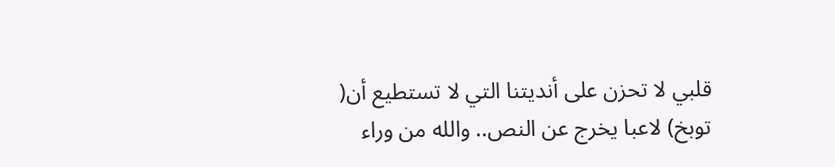قلبي لا تحزن على أنديتنا التي لا تستطيع أن( توبخ) لاعبا يخرج عن النص.. والله من وراء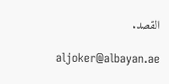القصد.

aljoker@albayan.ae